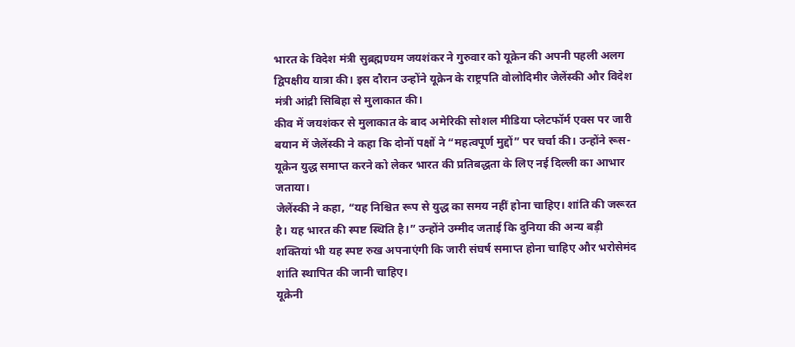भारत के विदेश मंत्री सुब्रह्मण्यम जयशंकर ने गुरुवार को यूक्रेन की अपनी पहली अलग द्विपक्षीय यात्रा की। इस दौरान उन्होंने यूक्रेन के राष्ट्रपति वोलोदिमीर जेलेंस्की और विदेश मंत्री आंद्री सिबिहा से मुलाकात की।
कीव में जयशंकर से मुलाकात के बाद अमेरिकी सोशल मीडिया प्लेटफॉर्म एक्स पर जारी बयान में जेलेंस्की ने कहा कि दोनों पक्षों ने “महत्वपूर्ण मुद्दों” पर चर्चा की। उन्होंने रूस-यूक्रेन युद्ध समाप्त करने को लेकर भारत की प्रतिबद्धता के लिए नई दिल्ली का आभार जताया।
जेलेंस्की ने कहा, “यह निश्चित रूप से युद्ध का समय नहीं होना चाहिए। शांति की जरूरत है। यह भारत की स्पष्ट स्थिति है।” उन्होंने उम्मीद जताई कि दुनिया की अन्य बड़ी शक्तियां भी यह स्पष्ट रुख अपनाएंगी कि जारी संघर्ष समाप्त होना चाहिए और भरोसेमंद शांति स्थापित की जानी चाहिए।
यूक्रेनी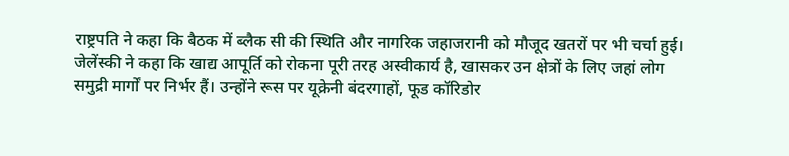राष्ट्रपति ने कहा कि बैठक में ब्लैक सी की स्थिति और नागरिक जहाजरानी को मौजूद खतरों पर भी चर्चा हुई।
जेलेंस्की ने कहा कि खाद्य आपूर्ति को रोकना पूरी तरह अस्वीकार्य है, खासकर उन क्षेत्रों के लिए जहां लोग समुद्री मार्गों पर निर्भर हैं। उन्होंने रूस पर यूक्रेनी बंदरगाहों, फूड कॉरिडोर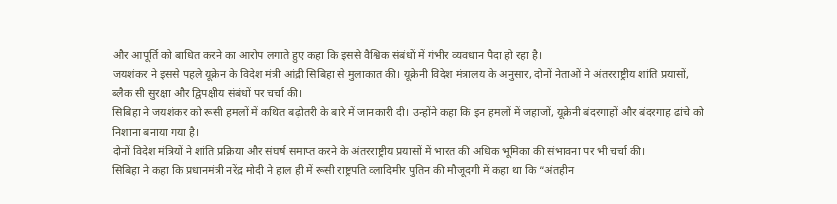और आपूर्ति को बाधित करने का आरोप लगाते हुए कहा कि इससे वैश्विक संबंधों में गंभीर व्यवधान पैदा हो रहा है।
जयशंकर ने इससे पहले यूक्रेन के विदेश मंत्री आंद्री सिबिहा से मुलाकात की। यूक्रेनी विदेश मंत्रालय के अनुसार, दोनों नेताओं ने अंतरराष्ट्रीय शांति प्रयासों, ब्लैक सी सुरक्षा और द्विपक्षीय संबंधों पर चर्चा की।
सिबिहा ने जयशंकर को रूसी हमलों में कथित बढ़ोतरी के बारे में जानकारी दी। उन्होंने कहा कि इन हमलों में जहाजों, यूक्रेनी बंदरगाहों और बंदरगाह ढांचे को निशाना बनाया गया है।
दोनों विदेश मंत्रियों ने शांति प्रक्रिया और संघर्ष समाप्त करने के अंतरराष्ट्रीय प्रयासों में भारत की अधिक भूमिका की संभावना पर भी चर्चा की।
सिबिहा ने कहा कि प्रधानमंत्री नरेंद्र मोदी ने हाल ही में रूसी राष्ट्रपति व्लादिमीर पुतिन की मौजूदगी में कहा था कि “अंतहीन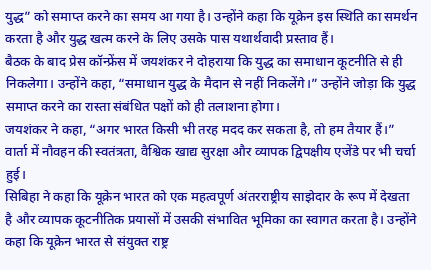युद्ध” को समाप्त करने का समय आ गया है। उन्होंने कहा कि यूक्रेन इस स्थिति का समर्थन करता है और युद्ध खत्म करने के लिए उसके पास यथार्थवादी प्रस्ताव हैं।
बैठक के बाद प्रेस कॉन्फ्रेंस में जयशंकर ने दोहराया कि युद्ध का समाधान कूटनीति से ही निकलेगा। उन्होंने कहा, “समाधान युद्ध के मैदान से नहीं निकलेंगे।” उन्होंने जोड़ा कि युद्ध समाप्त करने का रास्ता संबंधित पक्षों को ही तलाशना होगा।
जयशंकर ने कहा, “अगर भारत किसी भी तरह मदद कर सकता है, तो हम तैयार हैं।”
वार्ता में नौवहन की स्वतंत्रता, वैश्विक खाद्य सुरक्षा और व्यापक द्विपक्षीय एजेंडे पर भी चर्चा हुई।
सिबिहा ने कहा कि यूक्रेन भारत को एक महत्वपूर्ण अंतरराष्ट्रीय साझेदार के रूप में देखता है और व्यापक कूटनीतिक प्रयासों में उसकी संभावित भूमिका का स्वागत करता है। उन्होंने कहा कि यूक्रेन भारत से संयुक्त राष्ट्र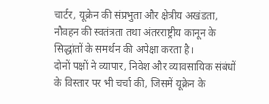चार्टर, यूक्रेन की संप्रभुता और क्षेत्रीय अखंडता, नौवहन की स्वतंत्रता तथा अंतरराष्ट्रीय कानून के सिद्धांतों के समर्थन की अपेक्षा करता है।
दोनों पक्षों ने व्यापार, निवेश और व्यावसायिक संबंधों के विस्तार पर भी चर्चा की, जिसमें यूक्रेन के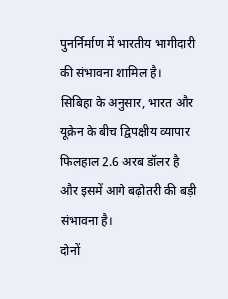पुनर्निर्माण में भारतीय भागीदारी की संभावना शामिल है।
सिबिहा के अनुसार, भारत और यूक्रेन के बीच द्विपक्षीय व्यापार फिलहाल 2.6 अरब डॉलर है और इसमें आगे बढ़ोतरी की बड़ी संभावना है।
दोनों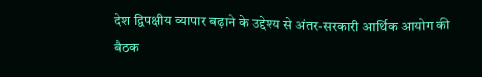देश द्विपक्षीय व्यापार बढ़ाने के उद्देश्य से अंतर-सरकारी आर्थिक आयोग की बैठक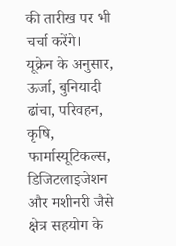की तारीख पर भी चर्चा करेंगे।
यूक्रेन के अनुसार, ऊर्जा, बुनियादी ढांचा, परिवहन, कृषि, फार्मास्यूटिकल्स, डिजिटलाइजेशन और मशीनरी जैसे क्षेत्र सहयोग के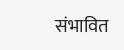संभावित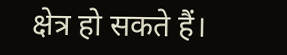क्षेत्र हो सकते हैं।